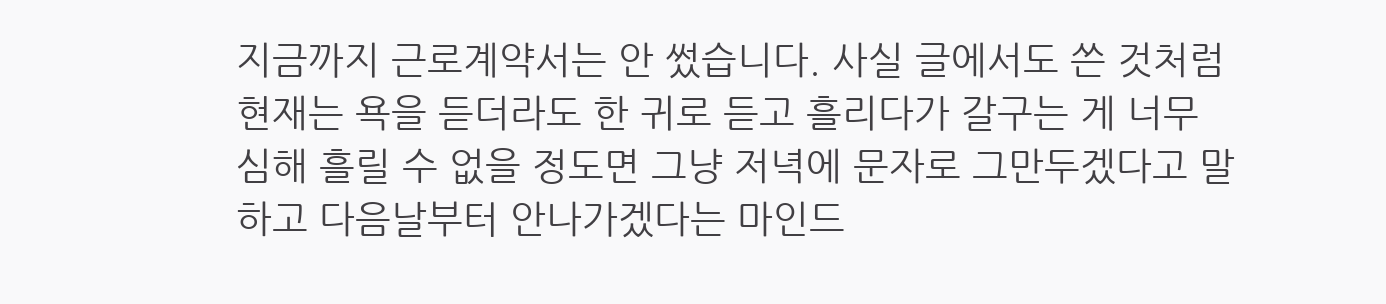지금까지 근로계약서는 안 썼습니다. 사실 글에서도 쓴 것처럼 현재는 욕을 듣더라도 한 귀로 듣고 흘리다가 갈구는 게 너무 심해 흘릴 수 없을 정도면 그냥 저녁에 문자로 그만두겠다고 말하고 다음날부터 안나가겠다는 마인드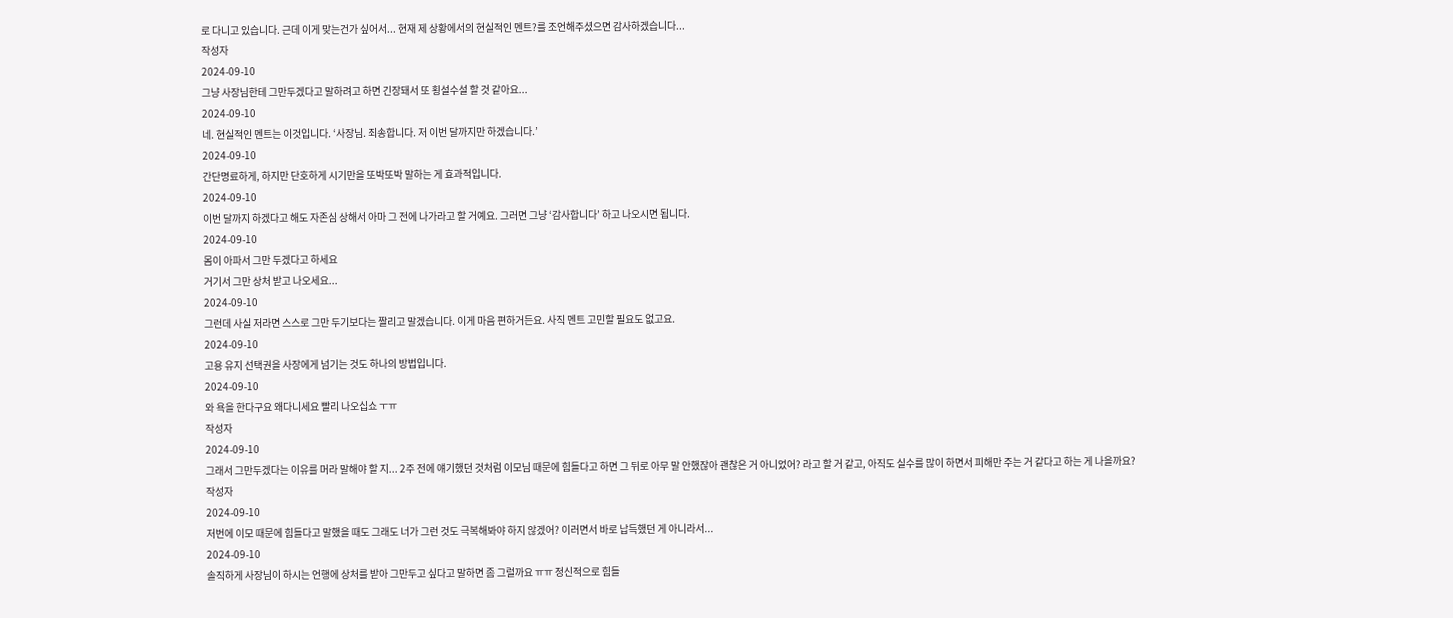로 다니고 있습니다. 근데 이게 맞는건가 싶어서... 현재 제 상황에서의 현실적인 멘트?를 조언해주셨으면 감사하겠습니다...
작성자
2024-09-10
그냥 사장님한테 그만두겠다고 말하려고 하면 긴장돼서 또 횡설수설 할 것 같아요...
2024-09-10
네. 현실적인 멘트는 이것입니다. ‘사장님. 죄송합니다. 저 이번 달까지만 하겠습니다.’
2024-09-10
간단명료하게, 하지만 단호하게 시기만을 또박또박 말하는 게 효과적입니다.
2024-09-10
이번 달까지 하겠다고 해도 자존심 상해서 아마 그 전에 나가라고 할 거예요. 그러면 그냥 ‘감사합니다’ 하고 나오시면 됩니다.
2024-09-10
몸이 아파서 그만 두겠다고 하세요
거기서 그만 상처 받고 나오세요...
2024-09-10
그런데 사실 저라면 스스로 그만 두기보다는 짤리고 말겠습니다. 이게 마음 편하거든요. 사직 멘트 고민할 필요도 없고요.
2024-09-10
고용 유지 선택권을 사장에게 넘기는 것도 하나의 방법입니다.
2024-09-10
와 욕을 한다구요 왜다니세요 빨리 나오십쇼 ㅜㅠ
작성자
2024-09-10
그래서 그만두겠다는 이유를 머라 말해야 할 지... 2주 전에 얘기했던 것처럼 이모님 때문에 힘들다고 하면 그 뒤로 아무 말 안했잖아 괜찮은 거 아니었어? 라고 할 거 같고, 아직도 실수를 많이 하면서 피해만 주는 거 같다고 하는 게 나을까요?
작성자
2024-09-10
저번에 이모 때문에 힘들다고 말했을 때도 그래도 너가 그런 것도 극복해봐야 하지 않겠어? 이러면서 바로 납득했던 게 아니라서...
2024-09-10
솔직하게 사장님이 하시는 언행에 상처를 받아 그만두고 싶다고 말하면 좀 그럴까요 ㅠㅠ 정신적으로 힘들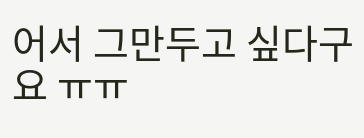어서 그만두고 싶다구요 ㅠㅠ